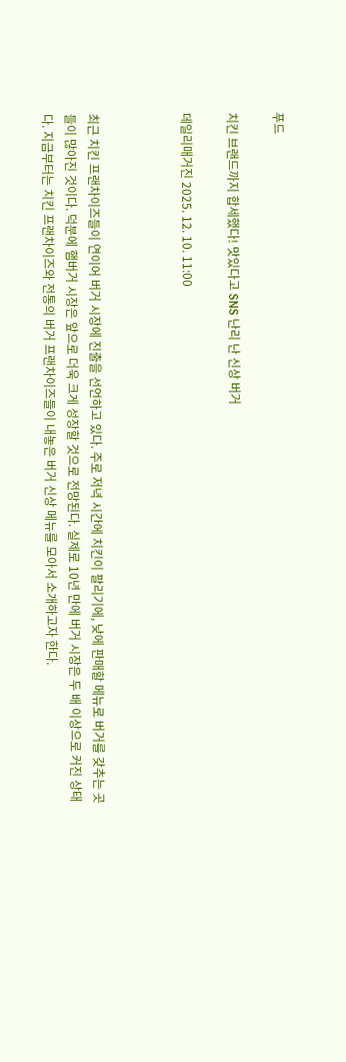푸드

치킨 브랜드까지 합세했다! 맛있다고 SNS 난리 난 신상 버거

데일리매거진 2025. 12. 10. 11:00



최근 치킨 프랜차이즈들이 연이어 버거 시장에 진출을 선언하고 있다. 주로 저녁 시간에 치킨이 팔리기에, 낮에 판매할 메뉴로 버거를 갖추는 곳들이 많아진 것이다. 덕분에 햄버거 시장은 앞으로 더욱 크게 성장할 것으로 전망된다. 실제로 10년 만에 버거 시장은 두 배 이상으로 커진 상태다. 지금부터는 치킨 프랜차이즈와 전통의 버거 프랜차이즈들이 내놓은 버거 신상 메뉴를 모아서 소개하고자 한다.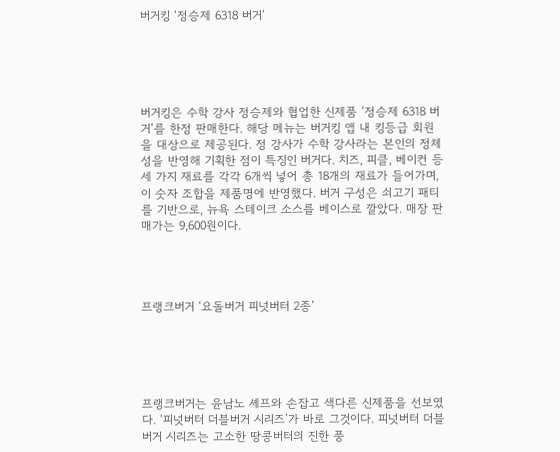버거킹 ‘정승제 6318 버거’





버거킹은 수학 강사 정승제와 협업한 신제품 ‘정승제 6318 버거’를 한정 판매한다. 해당 메뉴는 버거킹 앱 내 킹등급 회원을 대상으로 제공된다. 정 강사가 수학 강사라는 본인의 정체성을 반영해 기획한 점이 특징인 버거다. 치즈, 피클, 베이컨 등 세 가지 재료를 각각 6개씩 넣어 총 18개의 재료가 들어가며, 이 숫자 조합을 제품명에 반영했다. 버거 구성은 쇠고기 패티를 기반으로, 뉴욕 스테이크 소스를 베이스로 깔았다. 매장 판매가는 9,600원이다.




프랭크버거 ‘요돌버거 피넛버터 2종’





프랭크버거는 윤남노 셰프와 손잡고 색다른 신제품을 선보였다. ‘피넛버터 더블버거 시리즈’가 바로 그것이다. 피넛버터 더블버거 시리즈는 고소한 땅콩버터의 진한 풍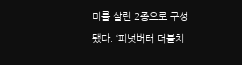미를 살린 2종으로 구성됐다. ‘피넛버터 더블치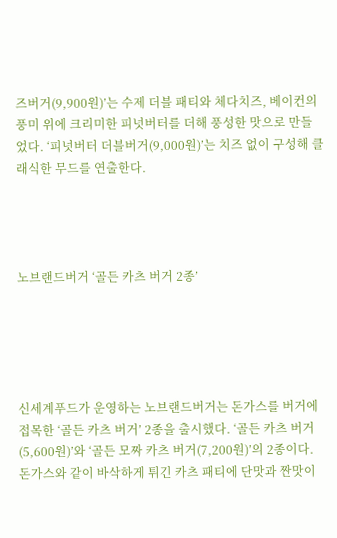즈버거(9,900원)’는 수제 더블 패티와 체다치즈, 베이컨의 풍미 위에 크리미한 피넛버터를 더해 풍성한 맛으로 만들었다. ‘피넛버터 더블버거(9,000원)’는 치즈 없이 구성해 클래식한 무드를 연출한다.




노브랜드버거 ‘골든 카츠 버거 2종’





신세계푸드가 운영하는 노브랜드버거는 돈가스를 버거에 접목한 ‘골든 카츠 버거’ 2종을 출시했다. ‘골든 카츠 버거(5,600원)’와 ‘골든 모짜 카츠 버거(7,200원)’의 2종이다. 돈가스와 같이 바삭하게 튀긴 카츠 패티에 단맛과 짠맛이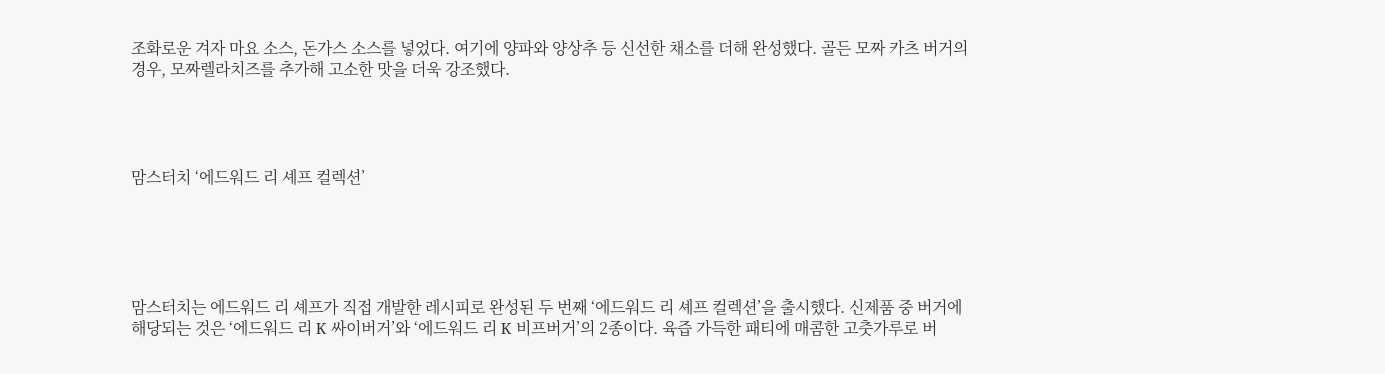조화로운 겨자 마요 소스, 돈가스 소스를 넣었다. 여기에 양파와 양상추 등 신선한 채소를 더해 완성했다. 골든 모짜 카츠 버거의 경우, 모짜렐라치즈를 추가해 고소한 맛을 더욱 강조했다.




맘스터치 ‘에드워드 리 셰프 컬렉션’





맘스터치는 에드워드 리 셰프가 직접 개발한 레시피로 완성된 두 번째 ‘에드워드 리 셰프 컬렉션’을 출시했다. 신제품 중 버거에 해당되는 것은 ‘에드워드 리 K 싸이버거’와 ‘에드워드 리 K 비프버거’의 2종이다. 육즙 가득한 패티에 매콤한 고춧가루로 버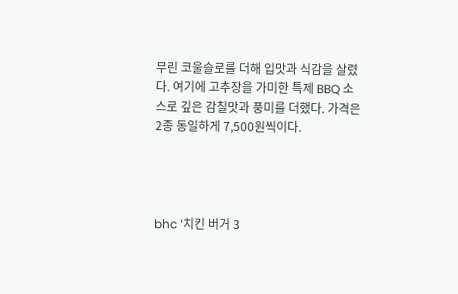무린 코울슬로를 더해 입맛과 식감을 살렸다. 여기에 고추장을 가미한 특제 BBQ 소스로 깊은 감칠맛과 풍미를 더했다. 가격은 2종 동일하게 7,500원씩이다.




bhc ‘치킨 버거 3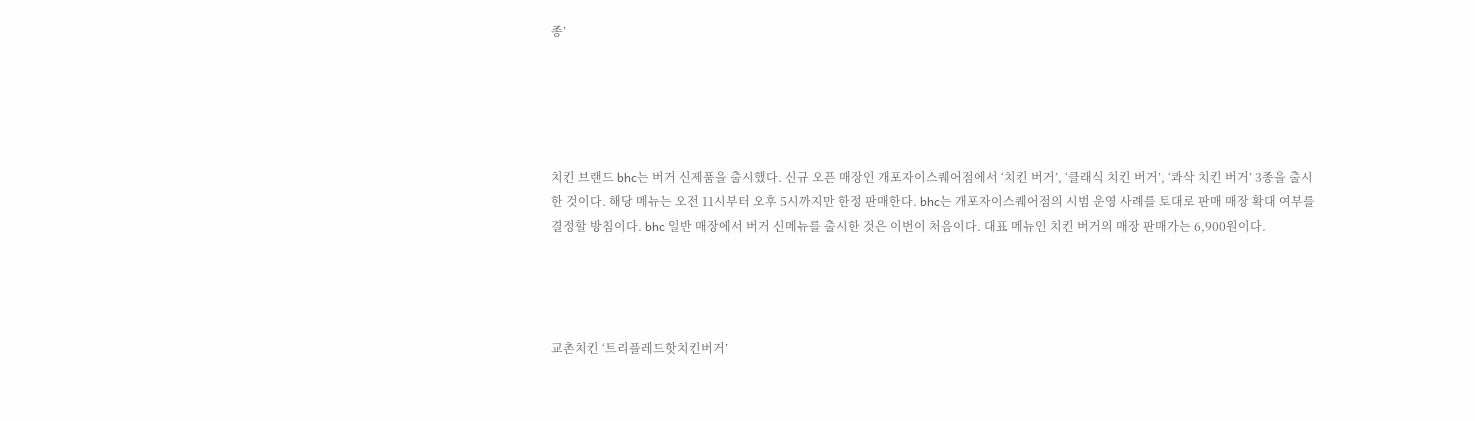종’





치킨 브랜드 bhc는 버거 신제품을 출시했다. 신규 오픈 매장인 개포자이스퀘어점에서 ‘치킨 버거’, ‘클래식 치킨 버거’, ‘콰삭 치킨 버거’ 3종을 출시한 것이다. 해당 메뉴는 오전 11시부터 오후 5시까지만 한정 판매한다. bhc는 개포자이스퀘어점의 시범 운영 사례를 토대로 판매 매장 확대 여부를 결정할 방침이다. bhc 일반 매장에서 버거 신메뉴를 출시한 것은 이번이 처음이다. 대표 메뉴인 치킨 버거의 매장 판매가는 6,900원이다.




교촌치킨 ‘트리플레드핫치킨버거’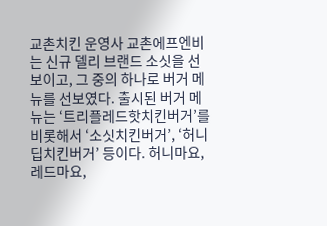교촌치킨 운영사 교촌에프엔비는 신규 델리 브랜드 소싯을 선보이고, 그 중의 하나로 버거 메뉴를 선보였다. 출시된 버거 메뉴는 ‘트리플레드핫치킨버거’를 비롯해서 ‘소싯치킨버거’, ‘허니딥치킨버거’ 등이다. 허니마요, 레드마요,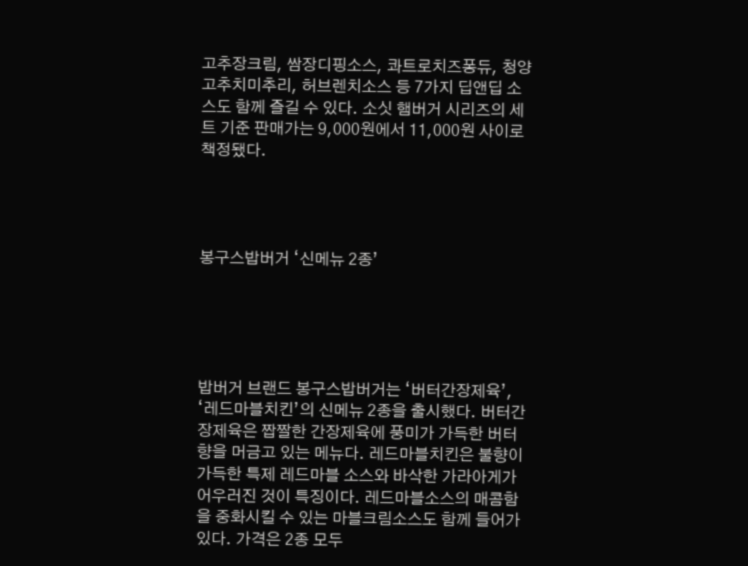고추장크림, 쌈장디핑소스, 콰트로치즈퐁듀, 청양고추치미추리, 허브렌치소스 등 7가지 딥앤딥 소스도 함께 즐길 수 있다. 소싯 햄버거 시리즈의 세트 기준 판매가는 9,000원에서 11,000원 사이로 책정됐다.




봉구스밥버거 ‘신메뉴 2종’





밥버거 브랜드 봉구스밥버거는 ‘버터간장제육’, ‘레드마블치킨’의 신메뉴 2종을 출시했다. 버터간장제육은 짭짤한 간장제육에 풍미가 가득한 버터향을 머금고 있는 메뉴다. 레드마블치킨은 불향이 가득한 특제 레드마블 소스와 바삭한 가라아게가 어우러진 것이 특징이다. 레드마블소스의 매콤함을 중화시킬 수 있는 마블크림소스도 함께 들어가 있다. 가격은 2종 모두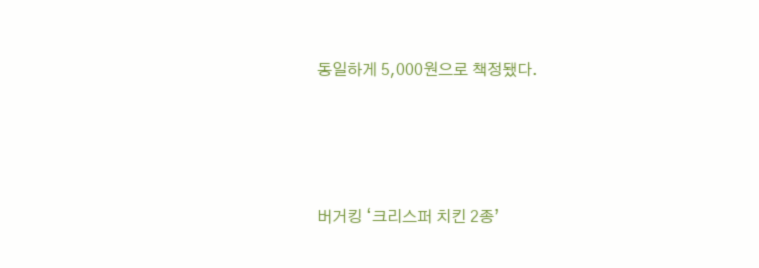동일하게 5,000원으로 책정됐다.




버거킹 ‘크리스퍼 치킨 2종’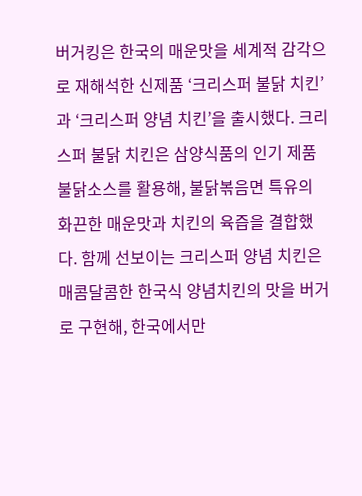버거킹은 한국의 매운맛을 세계적 감각으로 재해석한 신제품 ‘크리스퍼 불닭 치킨’과 ‘크리스퍼 양념 치킨’을 출시했다. 크리스퍼 불닭 치킨은 삼양식품의 인기 제품 불닭소스를 활용해, 불닭볶음면 특유의 화끈한 매운맛과 치킨의 육즙을 결합했다. 함께 선보이는 크리스퍼 양념 치킨은 매콤달콤한 한국식 양념치킨의 맛을 버거로 구현해, 한국에서만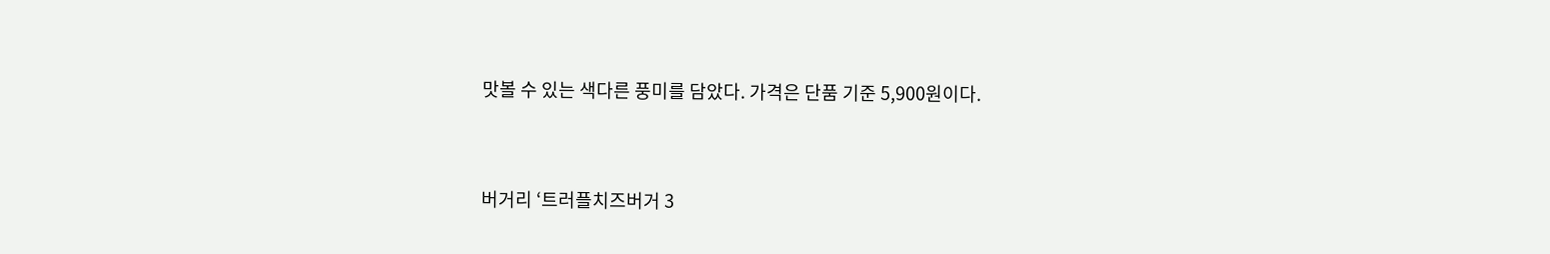맛볼 수 있는 색다른 풍미를 담았다. 가격은 단품 기준 5,900원이다.




버거리 ‘트러플치즈버거 3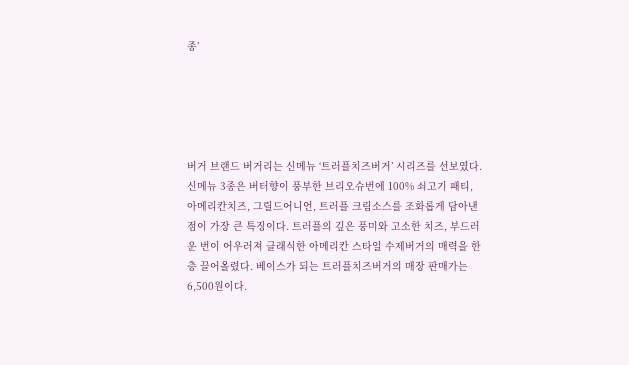종’





버거 브랜드 버거리는 신메뉴 ‘트러플치즈버거’ 시리즈를 선보였다. 신메뉴 3종은 버터향이 풍부한 브리오슈번에 100% 쇠고기 패티, 아메리칸치즈, 그릴드어니언, 트러플 크림소스를 조화롭게 담아낸 점이 가장 큰 특징이다. 트러플의 깊은 풍미와 고소한 치즈, 부드러운 번이 어우러져 클래식한 아메리칸 스타일 수제버거의 매력을 한층 끌어올렸다. 베이스가 되는 트러플치즈버거의 매장 판매가는 6,500원이다.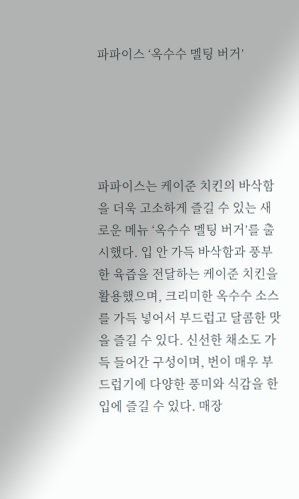파파이스 ‘옥수수 멜팅 버거’





파파이스는 케이준 치킨의 바삭함을 더욱 고소하게 즐길 수 있는 새로운 메뉴 ‘옥수수 멜팅 버거’를 출시했다. 입 안 가득 바삭함과 풍부한 육즙을 전달하는 케이준 치킨을 활용했으며, 크리미한 옥수수 소스를 가득 넣어서 부드럽고 달콤한 맛을 즐길 수 있다. 신선한 채소도 가득 들어간 구성이며, 번이 매우 부드럽기에 다양한 풍미와 식감을 한 입에 즐길 수 있다. 매장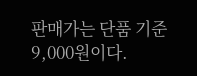판매가는 단품 기준 9,000원이다.